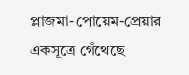প্লাজমা-পোয়েম-প্রেয়ার একসূত্রে গেঁথেছে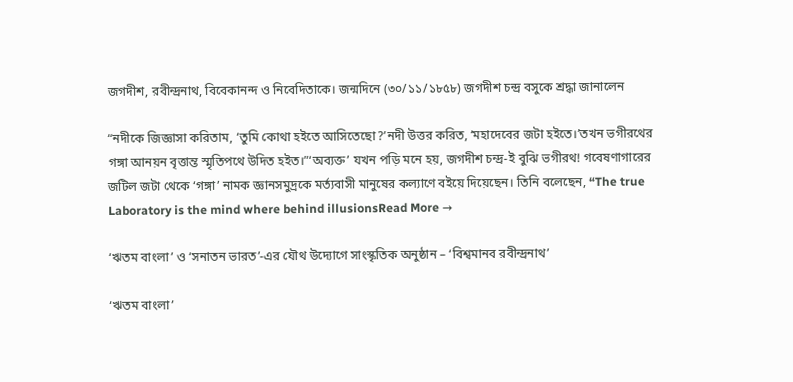জগদীশ, রবীন্দ্রনাথ, বিবেকানন্দ ও নিবেদিতাকে। জন্মদিনে (৩০/১১/১৮৫৮) জগদীশ চন্দ্র বসুকে শ্রদ্ধা জানালেন

“নদীকে জিজ্ঞাসা করিতাম, ‘তুমি কোথা হইতে আসিতেছো?’নদী উত্তর করিত, ‘মহাদেবের জটা হইতে।’তখন ভগীরথের গঙ্গা আনয়ন বৃত্তান্ত স্মৃতিপথে উদিত হইত।”‘অব্যক্ত’ যখন পড়ি মনে হয়, জগদীশ চন্দ্র-ই বুঝি ভগীরথ! গবেষণাগারের জটিল জটা থেকে ‘গঙ্গা’ নামক জ্ঞানসমুদ্রকে মর্ত্যবাসী মানুষের কল্যাণে বইয়ে দিয়েছেন। তিনি বলেছেন, “The true Laboratory is the mind where behind illusionsRead More →

‘ঋতম বাংলা’ ও ‘সনাতন ভারত’-এর যৌথ উদ্যোগে সাংস্কৃতিক অনুষ্ঠান – ‘বিশ্বমানব রবীন্দ্রনাথ’

‘ঋতম বাংলা’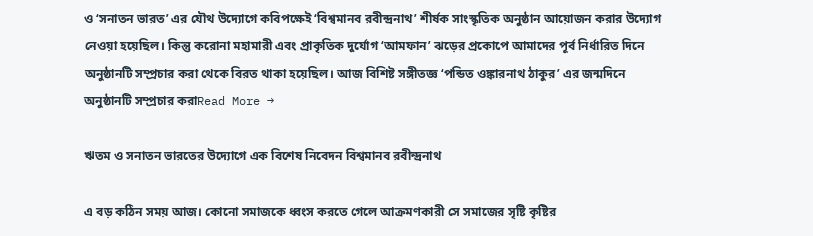ও ‘সনাতন ভারত’ এর যৌথ উদ্যোগে কবিপক্ষেই ‘বিশ্বমানব রবীন্দ্রনাথ’ শীর্ষক সাংস্কৃতিক অনুষ্ঠান আয়োজন করার উদ্যোগ নেওয়া হয়েছিল। কিন্তু করোনা মহামারী এবং প্রাকৃতিক দুর্যোগ ‘আমফান’ ঝড়ের প্রকোপে আমাদের পূর্ব নির্ধারিত দিনে অনুষ্ঠানটি সম্প্রচার করা থেকে বিরত থাকা হয়েছিল। আজ বিশিষ্ট সঙ্গীতজ্ঞ ‘পন্ডিত ওঙ্কারনাথ ঠাকুর’ এর জন্মদিনে অনুষ্ঠানটি সম্প্রচার করাRead More →

ঋতম ও সনাতন ভারতের উদ্যোগে এক বিশেষ নিবেদন বিশ্বমানব রবীন্দ্রনাথ

এ বড় কঠিন সময় আজ। কোনো সমাজকে ধ্বংস করতে গেলে আক্রমণকারী সে সমাজের সৃষ্টি কৃষ্টির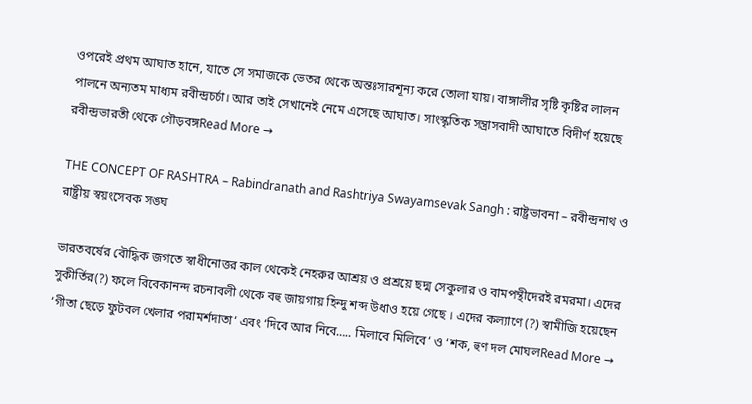ওপরেই প্রথম আঘাত হানে, যাতে সে সমাজকে ভেতর থেকে অন্তঃসারশূন্য করে তোলা যায়। বাঙ্গালীর সৃষ্টি কৃষ্টির লালন পালনে অন্যতম মাধ্যম রবীন্দ্রচর্চা। আর তাই সেখানেই নেমে এসেছে আঘাত। সাংস্কৃতিক সন্ত্রাসবাদী আঘাতে বিদীর্ণ হয়েছে রবীন্দ্রভারতী থেকে গৌড়বঙ্গRead More →

THE CONCEPT OF RASHTRA – Rabindranath and Rashtriya Swayamsevak Sangh : রাষ্ট্রভাবনা – রবীন্দ্রনাথ ও রাষ্ট্রীয় স্বয়ংসেবক সঙ্ঘ

ভারতবর্ষের বৌদ্ধিক জগতে স্বাধীনোত্তর কাল থেকেই নেহরুর আশ্রয় ও প্রশ্রয়ে ছদ্ম সেকুলার ও বামপন্থীদেরই রমরমা। এদের সুকীর্তির(?) ফলে বিবেকানন্দ রচনাবলী থেকে বহু জায়গায় হিন্দু শব্দ উধাও হয়ে গেছে । এদের কল্যাণে (?) স্বামীজি হয়েছেন ‘গীতা ছেড়ে ফুটবল খেলার পরামর্শদাতা‘ এবং ‘দিবে আর নিবে….. মিলাবে মিলিবে‘ ও ‘শক, হুণ দল মোঘলRead More →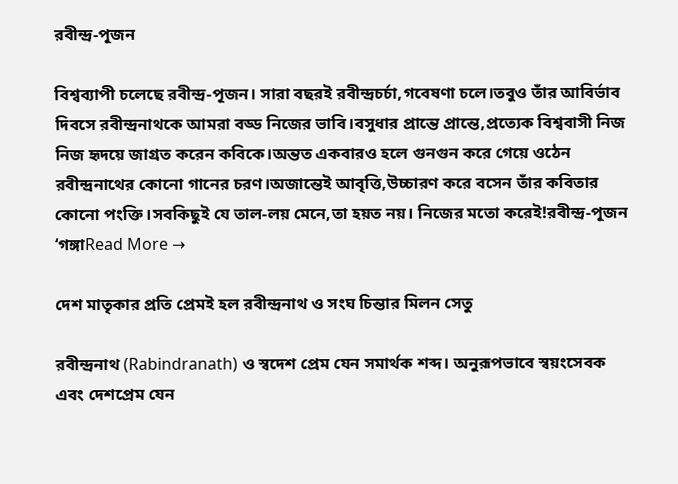রবীন্দ্র-পূজন

বিশ্বব্যাপী চলেছে রবীন্দ্র-পূজন। সারা বছরই রবীন্দ্রচর্চা,গবেষণা চলে।তবুও তাঁর আবির্ভাব দিবসে রবীন্দ্রনাথকে আমরা বড্ড নিজের ভাবি।বসুধার প্রান্তে প্রান্তে,প্রত্যেক বিশ্ববাসী নিজ নিজ হৃদয়ে জাগ্রত করেন কবিকে।অন্তত একবারও হলে গুনগুন করে গেয়ে ওঠেন রবীন্দ্রনাথের কোনো গানের চরণ।অজান্তেই আবৃত্তি,উচ্চারণ করে বসেন তাঁর কবিতার কোনো পংক্তি।সবকিছুই যে তাল-লয় মেনে,তা হয়ত নয়। নিজের মতো করেই!রবীন্দ্র-পূজন ‘গঙ্গাRead More →

দেশ মাতৃকার প্রতি প্রেমই হল রবীন্দ্রনাথ ও সংঘ চিন্তার মিলন সেতু

রবীন্দ্রনাথ (Rabindranath) ও স্বদেশ প্রেম যেন সমার্থক শব্দ। অনুরূপভাবে স্বয়ংসেবক এবং দেশপ্রেম যেন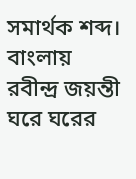সমার্থক শব্দ। বাংলায় রবীন্দ্র জয়ন্তী ঘরে ঘরের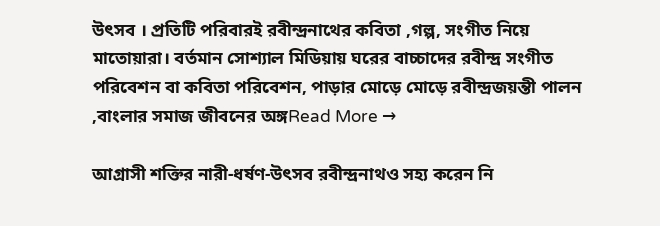উৎসব । প্রতিটি পরিবারই রবীন্দ্রনাথের কবিতা ,গল্প, সংগীত নিয়ে মাতোয়ারা। বর্তমান সোশ্যাল মিডিয়ায় ঘরের বাচ্চাদের রবীন্দ্র সংগীত পরিবেশন বা কবিতা পরিবেশন, পাড়ার মোড়ে মোড়ে রবীন্দ্রজয়ন্তী পালন ,বাংলার সমাজ জীবনের অঙ্গRead More →

আগ্রাসী শক্তির নারী-ধর্ষণ-উৎসব রবীন্দ্রনাথও সহ্য করেন নি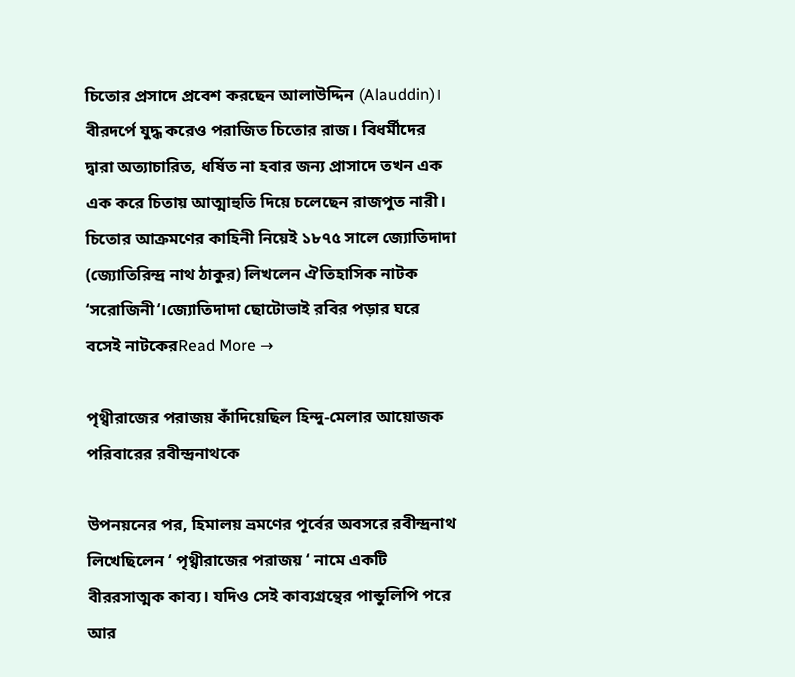চিতোর প্রসাদে প্রবেশ করছেন আলাউদ্দিন (Alauddin)। বীরদর্পে যুদ্ধ করেও পরাজিত চিতোর রাজ। বিধর্মীদের দ্বারা অত্যাচারিত, ধর্ষিত না হবার জন্য প্রাসাদে তখন এক এক করে চিতায় আত্মাহুতি দিয়ে চলেছেন রাজপুত নারী। চিতোর আক্রমণের কাহিনী নিয়েই ১৮৭৫ সালে জ্যোতিদাদা (জ্যোতিরিন্দ্র নাথ ঠাকুর) লিখলেন ঐতিহাসিক নাটক ‘সরোজিনী‘।জ্যোতিদাদা ছোটোভাই রবির পড়ার ঘরে বসেই নাটকেরRead More →

পৃথ্বীরাজের পরাজয় কাঁদিয়েছিল হিন্দু-মেলার আয়োজক পরিবারের রবীন্দ্রনাথকে

উপনয়নের পর, হিমালয় ভ্রমণের পূর্বের অবসরে রবীন্দ্রনাথ লিখেছিলেন ‘ পৃথ্বীরাজের পরাজয় ‘ নামে একটি বীররসাত্মক কাব্য। যদিও সেই কাব্যগ্রন্থের পান্ডুলিপি পরে আর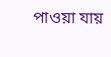পাওয়া যায়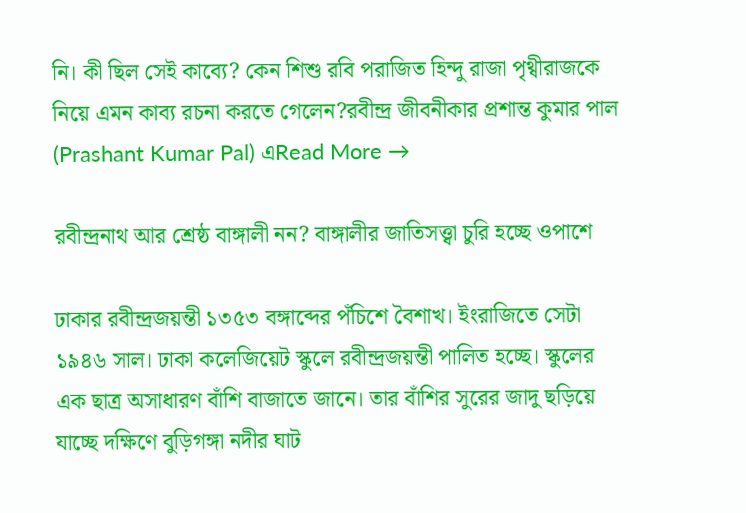নি। কী ছিল সেই কাব্যে? কেন শিশু রবি পরাজিত হিন্দু রাজা পৃথ্বীরাজকে নিয়ে এমন কাব্য রচনা করতে গেলেন?রবীন্দ্র জীবনীকার প্রশান্ত কুমার পাল (Prashant Kumar Pal) এRead More →

রবীন্দ্রনাথ আর শ্রেষ্ঠ বাঙ্গালী নন? বাঙ্গালীর জাতিসত্ত্বা চুরি হচ্ছে ওপাশে

ঢাকার রবীন্দ্রজয়ন্তী ১৩৫৩ বঙ্গাব্দের পঁচিশে বৈশাখ। ইংরাজিতে সেটা ১৯৪৬ সাল। ঢাকা কলেজিয়েট স্কুলে রবীন্দ্রজয়ন্তী পালিত হচ্ছে। স্কুলের এক ছাত্র অসাধারণ বাঁশি বাজাতে জানে। তার বাঁশির সুরের জাদু ছড়িয়ে যাচ্ছে দক্ষিণে বুড়িগঙ্গা নদীর ঘাট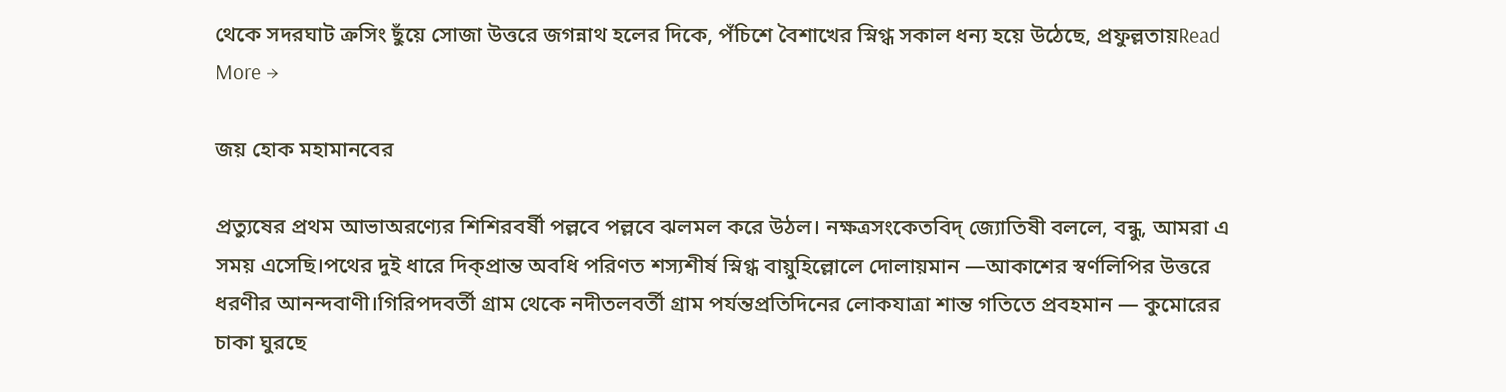থেকে সদরঘাট ক্রসিং ছুঁয়ে সোজা উত্তরে জগন্নাথ হলের দিকে, পঁচিশে বৈশাখের স্নিগ্ধ সকাল ধন্য হয়ে উঠেছে, প্রফুল্লতায়Read More →

জয় হোক মহামানবের

প্রত্যুষের প্রথম আভাঅরণ্যের শিশিরবর্ষী পল্লবে পল্লবে ঝলমল করে উঠল। নক্ষত্রসংকেতবিদ্‌ জ্যোতিষী বললে, বন্ধু, আমরা এ সময় এসেছি।পথের দুই ধারে দিক্‌প্রান্ত অবধি পরিণত শস্যশীর্ষ স্নিগ্ধ বায়ুহিল্লোলে দোলায়মান —আকাশের স্বর্ণলিপির উত্তরে ধরণীর আনন্দবাণী।গিরিপদবর্তী গ্রাম থেকে নদীতলবর্তী গ্রাম পর্যন্তপ্রতিদিনের লোকযাত্রা শান্ত গতিতে প্রবহমান — কুমোরের চাকা ঘুরছে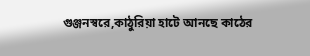গুঞ্জনস্বরে,কাঠুরিয়া হাটে আনছে কাঠের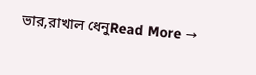ভার,রাখাল ধেনুRead More →